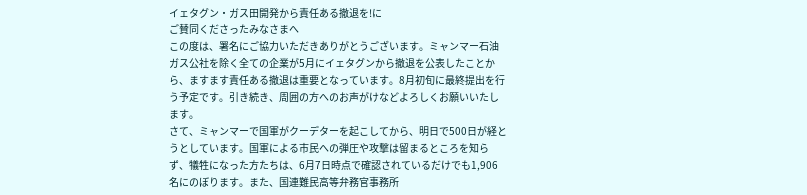イェタグン・ガス田開発から責任ある撤退を!に
ご賛同くださったみなさまへ
この度は、署名にご協力いただきありがとうございます。ミャンマー石油ガス公社を除く全ての企業が5月にイェタグンから撤退を公表したことから、ますます責任ある撤退は重要となっています。8月初旬に最終提出を行う予定です。引き続き、周囲の方へのお声がけなどよろしくお願いいたします。
さて、ミャンマーで国軍がクーデターを起こしてから、明日で500日が経とうとしています。国軍による市民への弾圧や攻撃は留まるところを知らず、犠牲になった方たちは、6月7日時点で確認されているだけでも1,906名にのぼります。また、国連難民高等弁務官事務所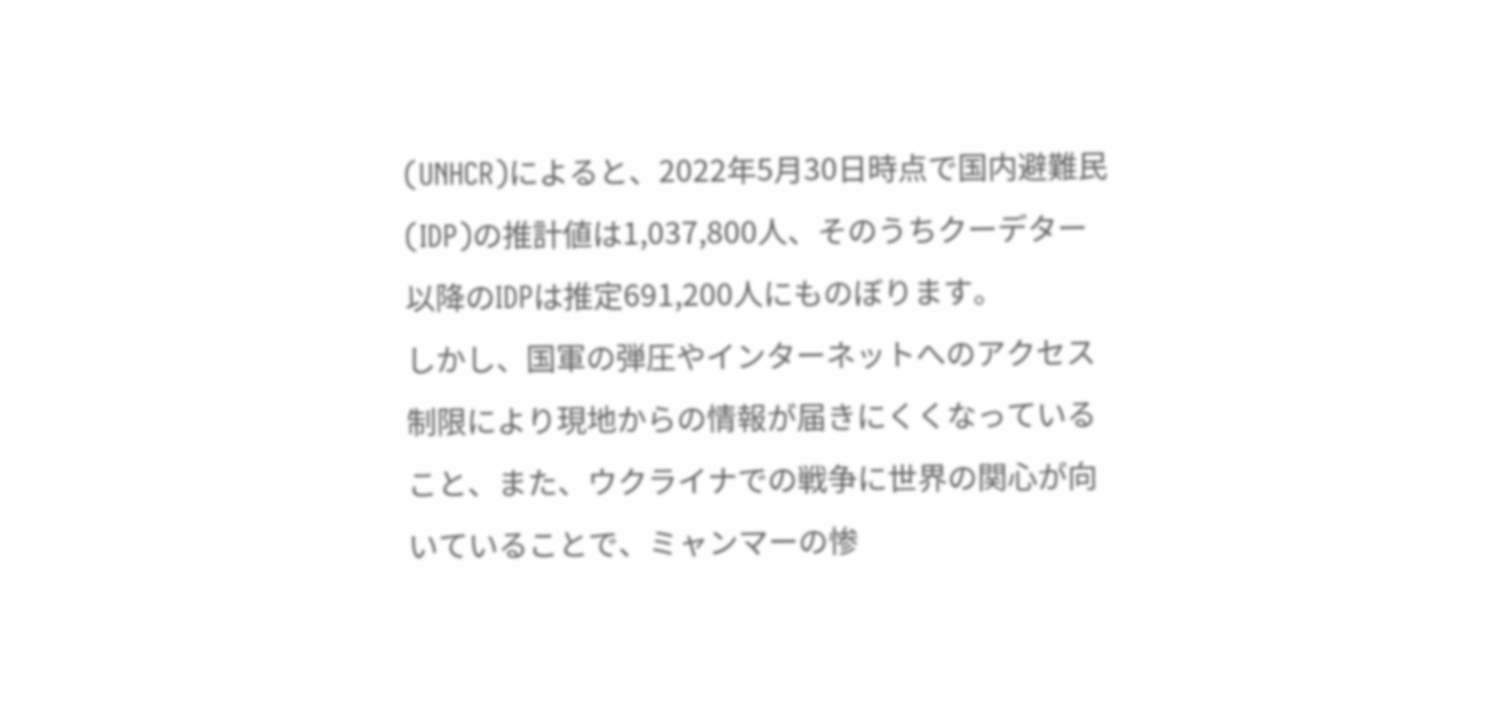(UNHCR)によると、2022年5月30日時点で国内避難民(IDP)の推計値は1,037,800人、そのうちクーデター以降のIDPは推定691,200人にものぼります。
しかし、国軍の弾圧やインターネットへのアクセス制限により現地からの情報が届きにくくなっていること、また、ウクライナでの戦争に世界の関心が向いていることで、ミャンマーの惨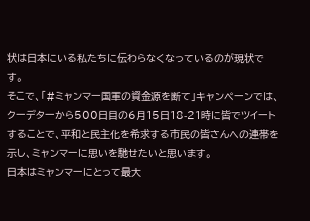状は日本にいる私たちに伝わらなくなっているのが現状です。
そこで、「#ミャンマー国軍の資金源を断て」キャンペーンでは、クーデターから500日目の6月15日18-21時に皆でツイートすることで、平和と民主化を希求する市民の皆さんへの連帯を示し、ミャンマーに思いを馳せたいと思います。
日本はミャンマーにとって最大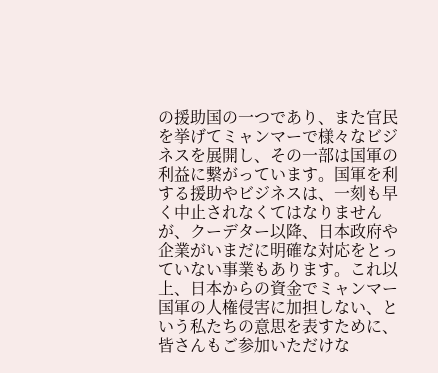の援助国の一つであり、また官民を挙げてミャンマーで様々なビジネスを展開し、その一部は国軍の利益に繋がっています。国軍を利する援助やビジネスは、一刻も早く中止されなくてはなりませんが、クーデター以降、日本政府や企業がいまだに明確な対応をとっていない事業もあります。これ以上、日本からの資金でミャンマー国軍の人権侵害に加担しない、という私たちの意思を表すために、皆さんもご参加いただけな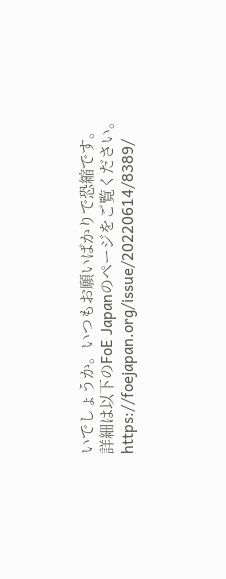いでしょうか。いつもお願いばかりで恐縮です。
詳細は以下のFoE Japanのページをご覧ください。
https://foejapan.org/issue/20220614/8389/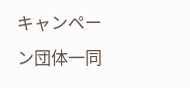キャンペーン団体一同